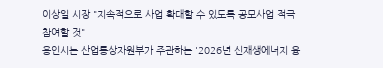이상일 시장 "지속적으로 사업 확대할 수 있도록 공모사업 적극 참여할 것"
용인시는 산업통상자원부가 주관하는 '2026년 신재생에너지 융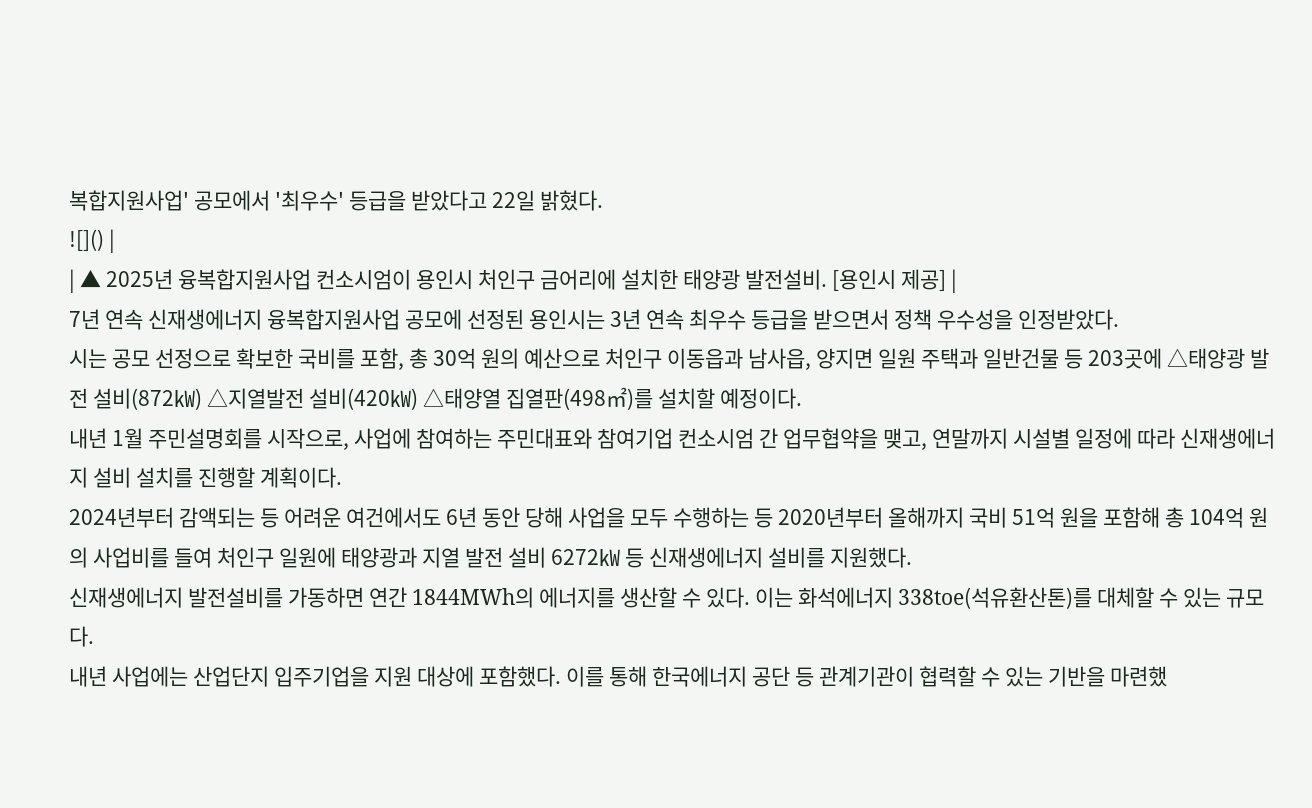복합지원사업' 공모에서 '최우수' 등급을 받았다고 22일 밝혔다.
![]() |
| ▲ 2025년 융복합지원사업 컨소시엄이 용인시 처인구 금어리에 설치한 태양광 발전설비. [용인시 제공] |
7년 연속 신재생에너지 융복합지원사업 공모에 선정된 용인시는 3년 연속 최우수 등급을 받으면서 정책 우수성을 인정받았다.
시는 공모 선정으로 확보한 국비를 포함, 총 30억 원의 예산으로 처인구 이동읍과 남사읍, 양지면 일원 주택과 일반건물 등 203곳에 △태양광 발전 설비(872㎾) △지열발전 설비(420㎾) △태양열 집열판(498㎡)를 설치할 예정이다.
내년 1월 주민설명회를 시작으로, 사업에 참여하는 주민대표와 참여기업 컨소시엄 간 업무협약을 맺고, 연말까지 시설별 일정에 따라 신재생에너지 설비 설치를 진행할 계획이다.
2024년부터 감액되는 등 어려운 여건에서도 6년 동안 당해 사업을 모두 수행하는 등 2020년부터 올해까지 국비 51억 원을 포함해 총 104억 원의 사업비를 들여 처인구 일원에 태양광과 지열 발전 설비 6272㎾ 등 신재생에너지 설비를 지원했다.
신재생에너지 발전설비를 가동하면 연간 1844MWh의 에너지를 생산할 수 있다. 이는 화석에너지 338toe(석유환산톤)를 대체할 수 있는 규모다.
내년 사업에는 산업단지 입주기업을 지원 대상에 포함했다. 이를 통해 한국에너지 공단 등 관계기관이 협력할 수 있는 기반을 마련했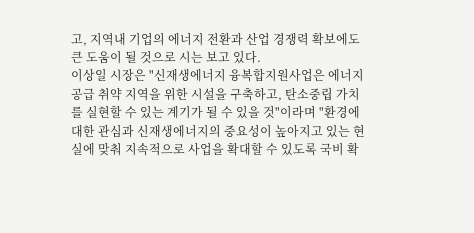고, 지역내 기업의 에너지 전환과 산업 경쟁력 확보에도 큰 도움이 될 것으로 시는 보고 있다.
이상일 시장은 "신재생에너지 융복합지원사업은 에너지 공급 취약 지역을 위한 시설을 구축하고, 탄소중립 가치를 실현할 수 있는 계기가 될 수 있을 것"이라며 "환경에 대한 관심과 신재생에너지의 중요성이 높아지고 있는 현실에 맞춰 지속적으로 사업을 확대할 수 있도록 국비 확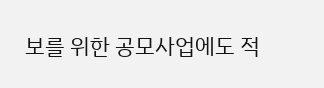보를 위한 공모사업에도 적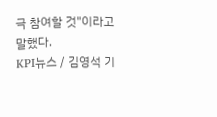극 참여할 것"이라고 말했다.
KPI뉴스 / 김영석 기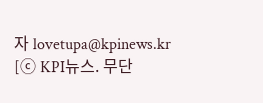자 lovetupa@kpinews.kr
[ⓒ KPI뉴스. 무단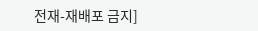전재-재배포 금지]